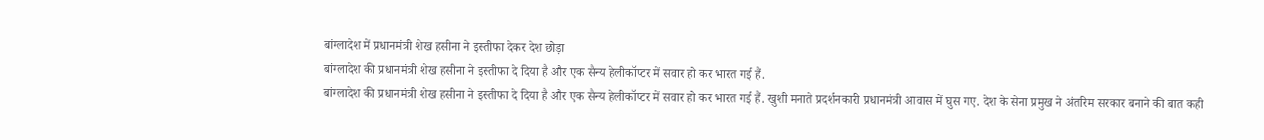बांग्लादेश में प्रधानमंत्री शेख हसीना ने इस्तीफा देकर देश छोड़ा
बांग्लादेश की प्रधानमंत्री शेख हसीना ने इस्तीफा दे दिया है और एक सैन्य हेलीकॉप्टर में सवार हो कर भारत गई हैं.
बांग्लादेश की प्रधानमंत्री शेख हसीना ने इस्तीफा दे दिया है और एक सैन्य हेलीकॉप्टर में सवार हो कर भारत गई हैं. खुशी मनाते प्रदर्शनकारी प्रधानमंत्री आवास में घुस गए. देश के सेना प्रमुख ने अंतरिम सरकार बनाने की बात कही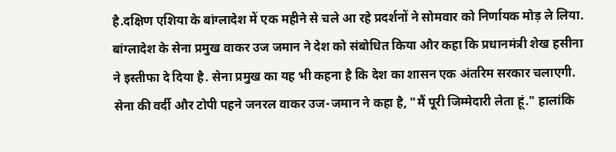है.दक्षिण एशिया के बांग्लादेश में एक महीने से चले आ रहे प्रदर्शनों ने सोमवार को निर्णायक मोड़ ले लिया. बांग्लादेश के सेना प्रमुख वाकर उज जमान ने देश को संबोधित किया और कहा कि प्रधानमंत्री शेख हसीना ने इस्तीफा दे दिया है. सेना प्रमुख का यह भी कहना है कि देश का शासन एक अंतरिम सरकार चलाएगी. सेना की वर्दी और टोपी पहने जनरल वाकर उज-जमान ने कहा है, "मैं पूरी जिम्मेदारी लेता हूं." हालांकि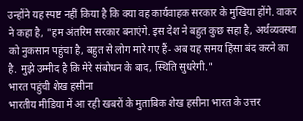उन्होंने यह स्पष्ट नहीं किया है कि क्या वह कार्यवाहक सरकार के मुखिया होंगे. वाकर ने कहा है, "हम अंतरिम सरकार बनाएंगे. इस देश ने बहुत कुछ सहा है, अर्थव्यवस्था को नुकसान पहुंचा है, बहुत से लोग मारे गए हैं- अब यह समय हिंसा बंद करने का है. मुझे उम्मीद है कि मेरे संबोधन के बाद, स्थिति सुधरेगी."
भारत पहुंची शेख हसीना
भारतीय मीडिया में आ रही खबरों के मुताबिक शेख हसीना भारत के उत्तर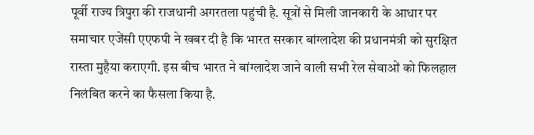पूर्वी राज्य त्रिपुरा की राजधानी अगरतला पहुंची है. सूत्रों से मिली जानकारी के आधार पर समाचार एजेंसी एएफपी ने खबर दी है कि भारत सरकार बांग्लादेश की प्रधानमंत्री को सुरक्षित रास्ता मुहैया कराएगी. इस बीच भारत ने बांग्लादेश जाने वाली सभी रेल सेवाओं को फिलहाल निलंबित करने का फैसला किया है.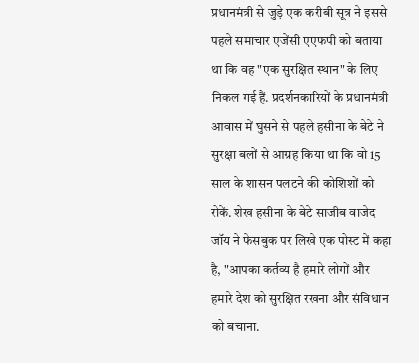प्रधानमंत्री से जुड़े एक करीबी सूत्र ने इससे पहले समाचार एजेंसी एएफपी को बताया था कि वह "एक सुरक्षित स्थान" के लिए निकल गई हैं. प्रदर्शनकारियों के प्रधानमंत्री आवास में घुसने से पहले हसीना के बेटे ने सुरक्षा बलों से आग्रह किया था कि वो 15 साल के शासन पलटने की कोशिशों को रोकें. शेख हसीना के बेटे साजीब वाजेद जॉय ने फेसबुक पर लिखे एक पोस्ट में कहा है, "आपका कर्तव्य है हमारे लोगों और हमारे देश को सुरक्षित रखना और संविधान को बचाना.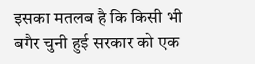इसका मतलब है कि किसी भी बगैर चुनी हुई सरकार को एक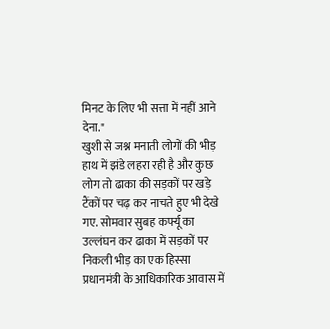मिनट के लिए भी सत्ता में नहीं आने देना."
खुशी से जश्न मनाती लोगों की भीड़ हाथ में झंडे लहरा रही है और कुछ लोग तो ढाका की सड़कों पर खड़े टैंकों पर चढ़ कर नाचते हुए भी देखे गए. सोमवार सुबह कर्फ्यू का उल्लंघन कर ढाका में सड़कों पर निकली भीड़ का एक हिस्सा प्रधानमंत्री के आधिकारिक आवास में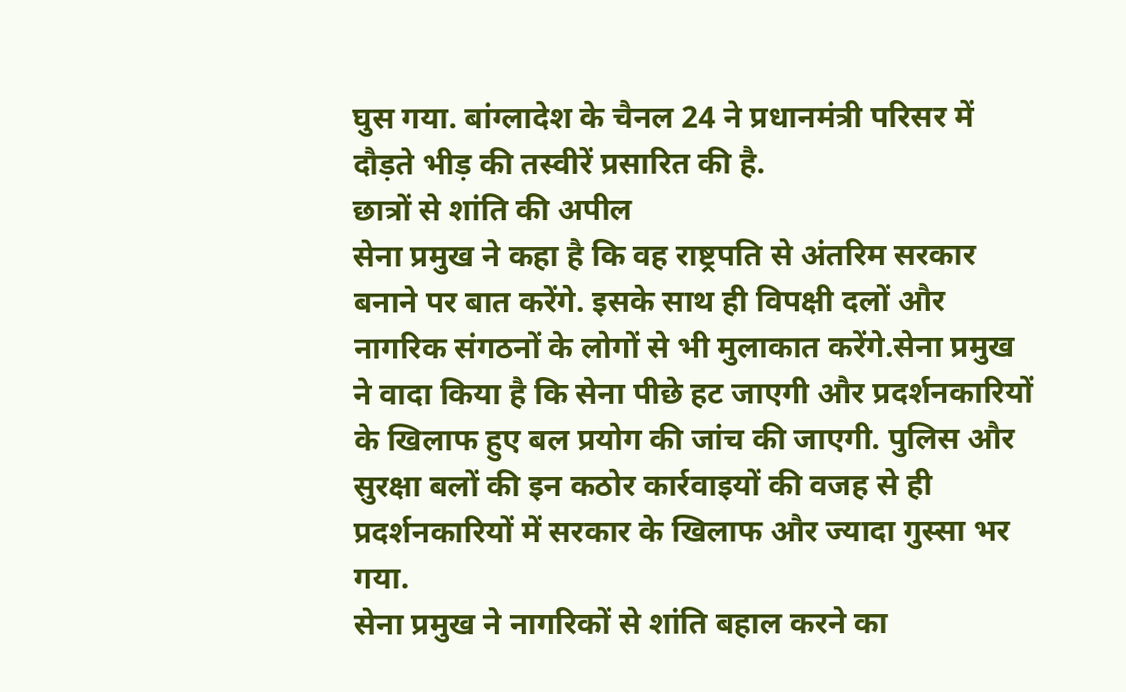घुस गया. बांग्लादेश के चैनल 24 ने प्रधानमंत्री परिसर में दौड़ते भीड़ की तस्वीरें प्रसारित की है.
छात्रों से शांति की अपील
सेना प्रमुख ने कहा है कि वह राष्ट्रपति से अंतरिम सरकार बनाने पर बात करेंगे. इसके साथ ही विपक्षी दलों और नागरिक संगठनों के लोगों से भी मुलाकात करेंगे.सेना प्रमुख ने वादा किया है कि सेना पीछे हट जाएगी और प्रदर्शनकारियों के खिलाफ हुए बल प्रयोग की जांच की जाएगी. पुलिस और सुरक्षा बलों की इन कठोर कार्रवाइयों की वजह से ही प्रदर्शनकारियों में सरकार के खिलाफ और ज्यादा गुस्सा भर गया.
सेना प्रमुख ने नागरिकों से शांति बहाल करने का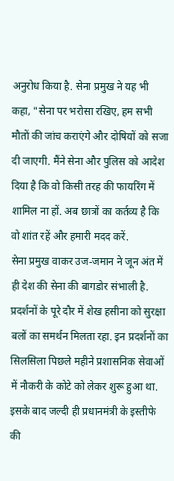अनुरोध किया है. सेना प्रमुख ने यह भी कहा, "सेना पर भरोसा रखिए, हम सभी मौतों की जांच कराएंगे और दोषियों को सजा दी जाएगी. मैंने सेना और पुलिस को आदेश दिया है कि वो किसी तरह की फायरिंग में शामिल ना हों. अब छात्रों का कर्तव्य है कि वो शांत रहें और हमारी मदद करें.
सेना प्रमुख वाकर उज-जमान ने जून अंत में ही देश की सेना की बागडोर संभाली है. प्रदर्शनों के पूरे दौर में शेख हसीना को सुरक्षा बलों का समर्थन मिलता रहा. इन प्रदर्शनों का सिलसिला पिछले महीने प्रशासनिक सेवाओं में नौकरी के कोटे को लेकर शुरू हुआ था. इसके बाद जल्दी ही प्रधानमंत्री के इस्तीफे की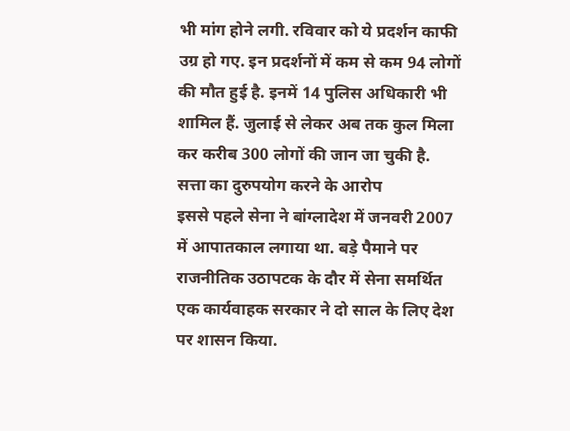भी मांग होने लगी. रविवार को ये प्रदर्शन काफी उग्र हो गए. इन प्रदर्शनों में कम से कम 94 लोगों की मौत हुई है. इनमें 14 पुलिस अधिकारी भी शामिल हैं. जुलाई से लेकर अब तक कुल मिला कर करीब 300 लोगों की जान जा चुकी है.
सत्ता का दुरुपयोग करने के आरोप
इससे पहले सेना ने बांग्लादेश में जनवरी 2007 में आपातकाल लगाया था. बड़े पैमाने पर राजनीतिक उठापटक के दौर में सेना समर्थित एक कार्यवाहक सरकार ने दो साल के लिए देश पर शासन किया.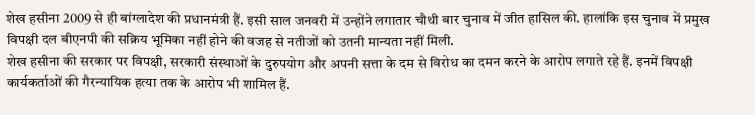शेख हसीना 2009 से ही बांग्लादेश की प्रधानमंत्री हैं. इसी साल जनवरी में उन्होंने लगातार चौथी बार चुनाव में जीत हासिल की. हालांकि इस चुनाव में प्रमुख विपक्षी दल बीएनपी की सक्रिय भूमिका नहीं होने की वजह से नतीजों को उतनी मान्यता नहीं मिली.
शेख हसीना की सरकार पर विपक्षी, सरकारी संस्थाओं के दुरुपयोग और अपनी सत्ता के दम से विरोध का दमन करने के आरोप लगाते रहे हैं. इनमें विपक्षी कार्यकर्ताओं की गैरन्यायिक हत्या तक के आरोप भी शामिल हैं.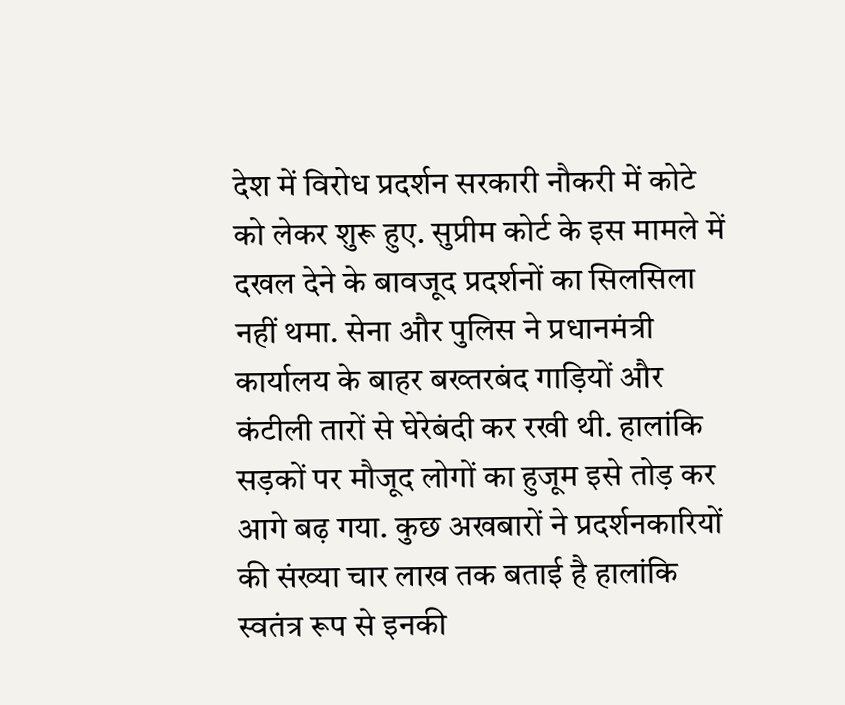देश में विरोध प्रदर्शन सरकारी नौकरी में कोटे को लेकर शुरू हुए. सुप्रीम कोर्ट के इस मामले में दखल देने के बावजूद प्रदर्शनों का सिलसिला नहीं थमा. सेना और पुलिस ने प्रधानमंत्री कार्यालय के बाहर बख्तरबंद गाड़ियों और कंटीली तारों से घेरेबंदी कर रखी थी. हालांकि सड़कों पर मौजूद लोगों का हुजूम इसे तोड़ कर आगे बढ़ गया. कुछ अखबारों ने प्रदर्शनकारियों की संख्या चार लाख तक बताई है हालांकि स्वतंत्र रूप से इनकी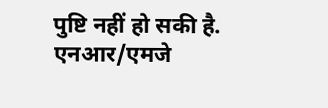पुष्टि नहीं हो सकी है.
एनआर/एमजे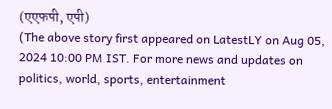(एएफपी, एपी)
(The above story first appeared on LatestLY on Aug 05, 2024 10:00 PM IST. For more news and updates on politics, world, sports, entertainment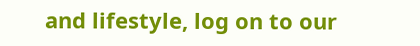and lifestyle, log on to our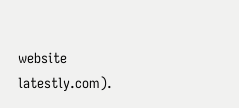website latestly.com).